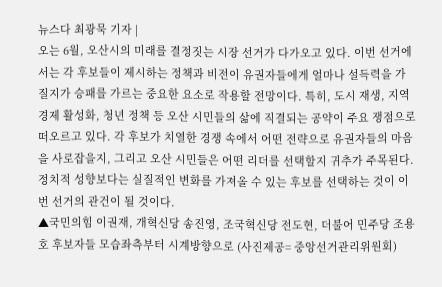뉴스다 최광묵 기자 |
오는 6월, 오산시의 미래를 결정짓는 시장 선거가 다가오고 있다. 이번 선거에서는 각 후보들이 제시하는 정책과 비전이 유권자들에게 얼마나 설득력을 가질지가 승패를 가르는 중요한 요소로 작용할 전망이다. 특히, 도시 재생, 지역 경제 활성화, 청년 정책 등 오산 시민들의 삶에 직결되는 공약이 주요 쟁점으로 떠오르고 있다. 각 후보가 치열한 경쟁 속에서 어떤 전략으로 유권자들의 마음을 사로잡을지, 그리고 오산 시민들은 어떤 리더를 선택할지 귀추가 주목된다. 정치적 성향보다는 실질적인 변화를 가져올 수 있는 후보를 선택하는 것이 이번 선거의 관건이 될 것이다.
▲국민의힘 이권재, 개혁신당 송진영, 조국혁신당 전도현, 더불어 민주당 조용호 후보자들 모습좌측부터 시계방향으로 (사진제공= 중앙선거관리위원회)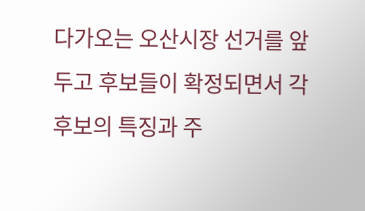다가오는 오산시장 선거를 앞두고 후보들이 확정되면서 각 후보의 특징과 주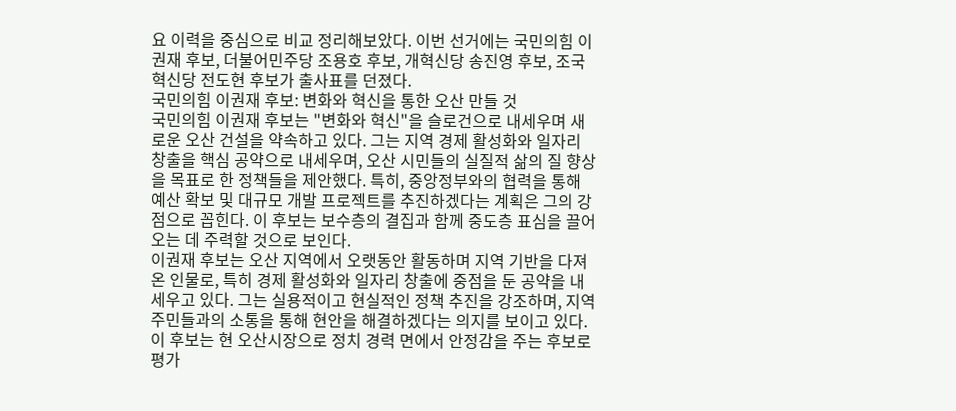요 이력을 중심으로 비교 정리해보았다. 이번 선거에는 국민의힘 이권재 후보, 더불어민주당 조용호 후보, 개혁신당 송진영 후보, 조국혁신당 전도현 후보가 출사표를 던졌다.
국민의힘 이권재 후보: 변화와 혁신을 통한 오산 만들 것
국민의힘 이권재 후보는 "변화와 혁신"을 슬로건으로 내세우며 새로운 오산 건설을 약속하고 있다. 그는 지역 경제 활성화와 일자리 창출을 핵심 공약으로 내세우며, 오산 시민들의 실질적 삶의 질 향상을 목표로 한 정책들을 제안했다. 특히, 중앙정부와의 협력을 통해 예산 확보 및 대규모 개발 프로젝트를 추진하겠다는 계획은 그의 강점으로 꼽힌다. 이 후보는 보수층의 결집과 함께 중도층 표심을 끌어오는 데 주력할 것으로 보인다.
이권재 후보는 오산 지역에서 오랫동안 활동하며 지역 기반을 다져온 인물로, 특히 경제 활성화와 일자리 창출에 중점을 둔 공약을 내세우고 있다. 그는 실용적이고 현실적인 정책 추진을 강조하며, 지역 주민들과의 소통을 통해 현안을 해결하겠다는 의지를 보이고 있다. 이 후보는 현 오산시장으로 정치 경력 면에서 안정감을 주는 후보로 평가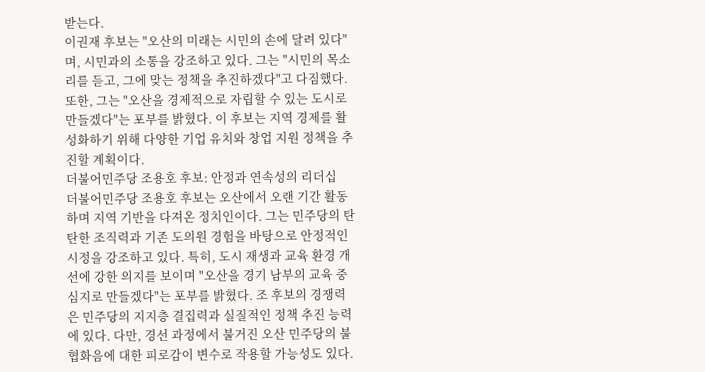받는다.
이권재 후보는 "오산의 미래는 시민의 손에 달려 있다"며, 시민과의 소통을 강조하고 있다. 그는 "시민의 목소리를 듣고, 그에 맞는 정책을 추진하겠다"고 다짐했다. 또한, 그는 "오산을 경제적으로 자립할 수 있는 도시로 만들겠다"는 포부를 밝혔다. 이 후보는 지역 경제를 활성화하기 위해 다양한 기업 유치와 창업 지원 정책을 추진할 계획이다.
더불어민주당 조용호 후보: 안정과 연속성의 리더십
더불어민주당 조용호 후보는 오산에서 오랜 기간 활동하며 지역 기반을 다져온 정치인이다. 그는 민주당의 탄탄한 조직력과 기존 도의원 경험을 바탕으로 안정적인 시정을 강조하고 있다. 특히, 도시 재생과 교육 환경 개선에 강한 의지를 보이며 "오산을 경기 남부의 교육 중심지로 만들겠다"는 포부를 밝혔다. 조 후보의 경쟁력은 민주당의 지지층 결집력과 실질적인 정책 추진 능력에 있다. 다만, 경선 과정에서 불거진 오산 민주당의 불협화음에 대한 피로감이 변수로 작용할 가능성도 있다.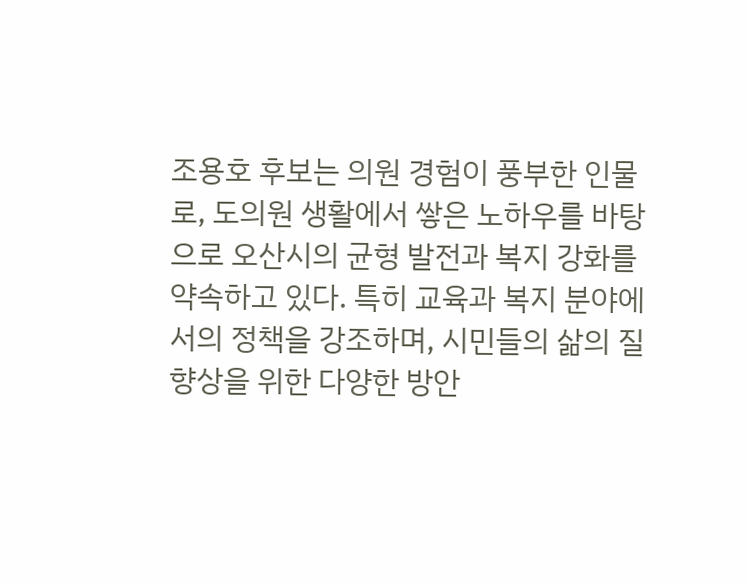조용호 후보는 의원 경험이 풍부한 인물로, 도의원 생활에서 쌓은 노하우를 바탕으로 오산시의 균형 발전과 복지 강화를 약속하고 있다. 특히 교육과 복지 분야에서의 정책을 강조하며, 시민들의 삶의 질 향상을 위한 다양한 방안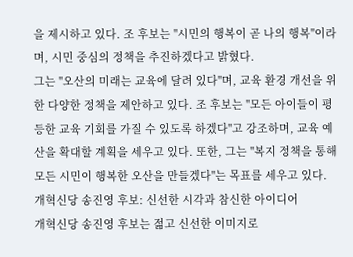을 제시하고 있다. 조 후보는 "시민의 행복이 곧 나의 행복"이라며, 시민 중심의 정책을 추진하겠다고 밝혔다.
그는 "오산의 미래는 교육에 달려 있다"며, 교육 환경 개선을 위한 다양한 정책을 제안하고 있다. 조 후보는 "모든 아이들이 평등한 교육 기회를 가질 수 있도록 하겠다"고 강조하며, 교육 예산을 확대할 계획을 세우고 있다. 또한, 그는 "복지 정책을 통해 모든 시민이 행복한 오산을 만들겠다"는 목표를 세우고 있다.
개혁신당 송진영 후보: 신선한 시각과 참신한 아이디어
개혁신당 송진영 후보는 젊고 신선한 이미지로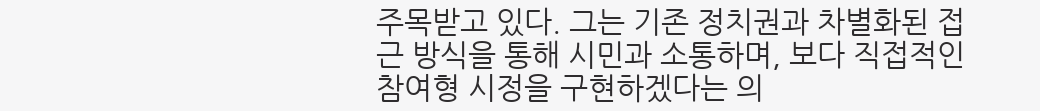주목받고 있다. 그는 기존 정치권과 차별화된 접근 방식을 통해 시민과 소통하며, 보다 직접적인 참여형 시정을 구현하겠다는 의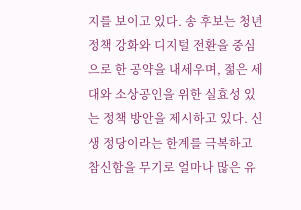지를 보이고 있다. 송 후보는 청년 정책 강화와 디지털 전환을 중심으로 한 공약을 내세우며, 젊은 세대와 소상공인을 위한 실효성 있는 정책 방안을 제시하고 있다. 신생 정당이라는 한계를 극복하고 참신함을 무기로 얼마나 많은 유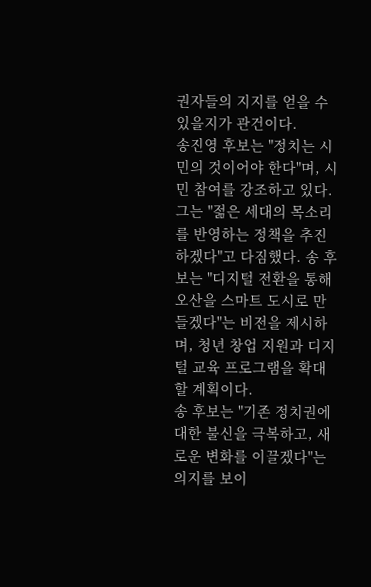권자들의 지지를 얻을 수 있을지가 관건이다.
송진영 후보는 "정치는 시민의 것이어야 한다"며, 시민 참여를 강조하고 있다. 그는 "젊은 세대의 목소리를 반영하는 정책을 추진하겠다"고 다짐했다. 송 후보는 "디지털 전환을 통해 오산을 스마트 도시로 만들겠다"는 비전을 제시하며, 청년 창업 지원과 디지털 교육 프로그램을 확대할 계획이다.
송 후보는 "기존 정치권에 대한 불신을 극복하고, 새로운 변화를 이끌겠다"는 의지를 보이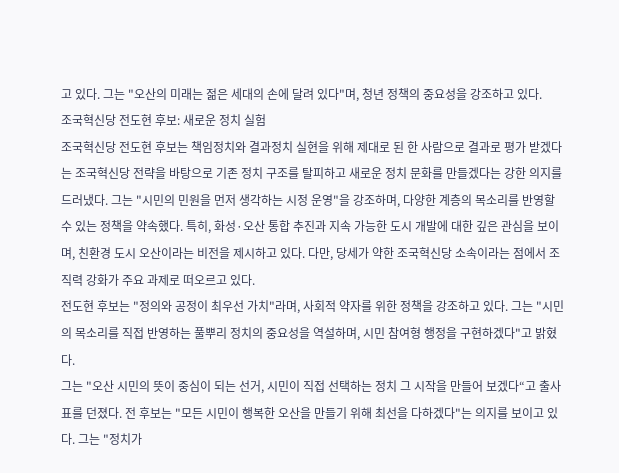고 있다. 그는 "오산의 미래는 젊은 세대의 손에 달려 있다"며, 청년 정책의 중요성을 강조하고 있다.
조국혁신당 전도현 후보: 새로운 정치 실험
조국혁신당 전도현 후보는 책임정치와 결과정치 실현을 위해 제대로 된 한 사람으로 결과로 평가 받겠다는 조국혁신당 전략을 바탕으로 기존 정치 구조를 탈피하고 새로운 정치 문화를 만들겠다는 강한 의지를 드러냈다. 그는 "시민의 민원을 먼저 생각하는 시정 운영"을 강조하며, 다양한 계층의 목소리를 반영할 수 있는 정책을 약속했다. 특히, 화성·오산 통합 추진과 지속 가능한 도시 개발에 대한 깊은 관심을 보이며, 친환경 도시 오산이라는 비전을 제시하고 있다. 다만, 당세가 약한 조국혁신당 소속이라는 점에서 조직력 강화가 주요 과제로 떠오르고 있다.
전도현 후보는 "정의와 공정이 최우선 가치"라며, 사회적 약자를 위한 정책을 강조하고 있다. 그는 "시민의 목소리를 직접 반영하는 풀뿌리 정치의 중요성을 역설하며, 시민 참여형 행정을 구현하겠다"고 밝혔다.
그는 "오산 시민의 뜻이 중심이 되는 선거, 시민이 직접 선택하는 정치 그 시작을 만들어 보겠다“고 출사표를 던졌다. 전 후보는 "모든 시민이 행복한 오산을 만들기 위해 최선을 다하겠다"는 의지를 보이고 있다. 그는 "정치가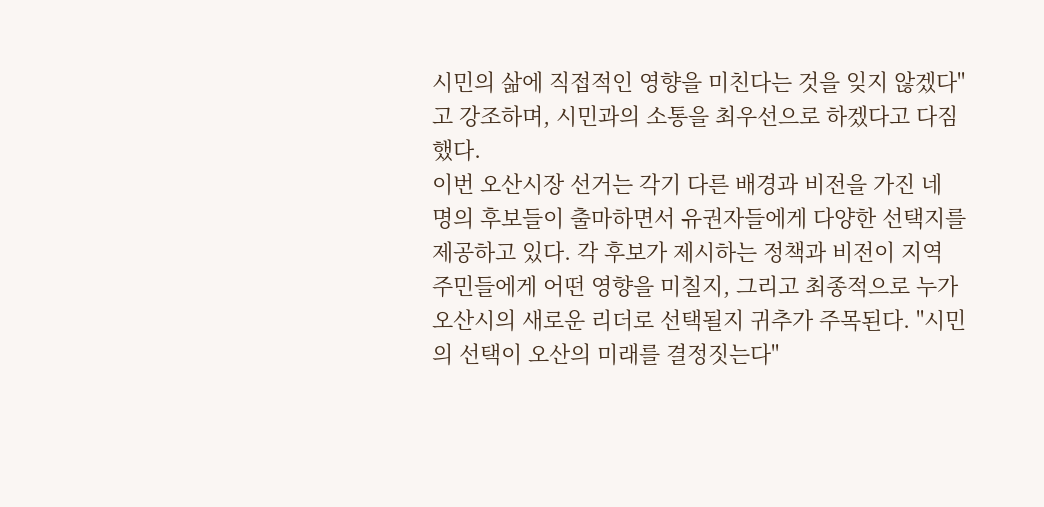시민의 삶에 직접적인 영향을 미친다는 것을 잊지 않겠다"고 강조하며, 시민과의 소통을 최우선으로 하겠다고 다짐했다.
이번 오산시장 선거는 각기 다른 배경과 비전을 가진 네 명의 후보들이 출마하면서 유권자들에게 다양한 선택지를 제공하고 있다. 각 후보가 제시하는 정책과 비전이 지역 주민들에게 어떤 영향을 미칠지, 그리고 최종적으로 누가 오산시의 새로운 리더로 선택될지 귀추가 주목된다. "시민의 선택이 오산의 미래를 결정짓는다"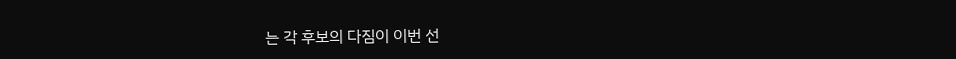는 각 후보의 다짐이 이번 선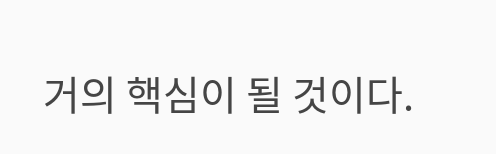거의 핵심이 될 것이다.